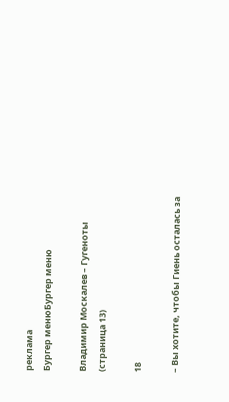реклама
Бургер менюБургер меню

Владимир Москалев – Гугеноты (страница 13)

18

– Вы хотите, чтобы Гиень осталась за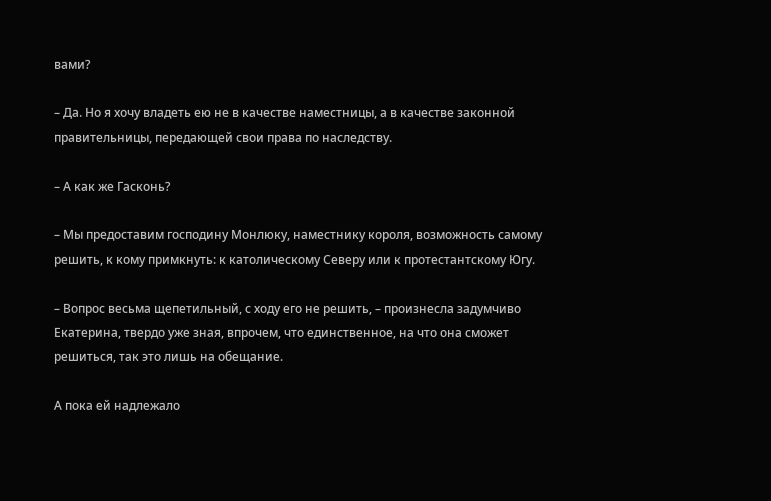вами?

– Да. Но я хочу владеть ею не в качестве наместницы, а в качестве законной правительницы, передающей свои права по наследству.

– А как же Гасконь?

– Мы предоставим господину Монлюку, наместнику короля, возможность самому решить, к кому примкнуть: к католическому Северу или к протестантскому Югу.

– Вопрос весьма щепетильный, с ходу его не решить, – произнесла задумчиво Екатерина, твердо уже зная, впрочем, что единственное, на что она сможет решиться, так это лишь на обещание.

А пока ей надлежало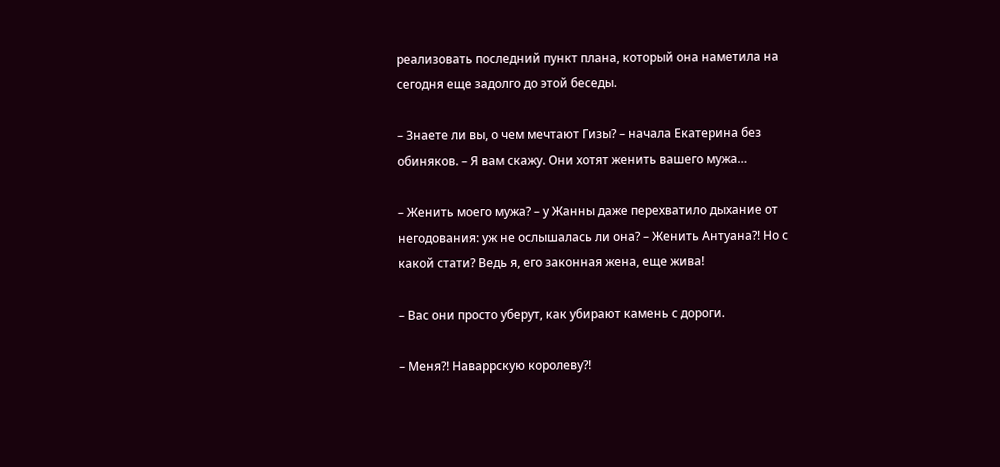реализовать последний пункт плана, который она наметила на сегодня еще задолго до этой беседы.

– Знаете ли вы, о чем мечтают Гизы? – начала Екатерина без обиняков. – Я вам скажу. Они хотят женить вашего мужа…

– Женить моего мужа? – у Жанны даже перехватило дыхание от негодования: уж не ослышалась ли она? – Женить Антуана?! Но с какой стати? Ведь я, его законная жена, еще жива!

– Вас они просто уберут, как убирают камень с дороги.

– Меня?! Наваррскую королеву?!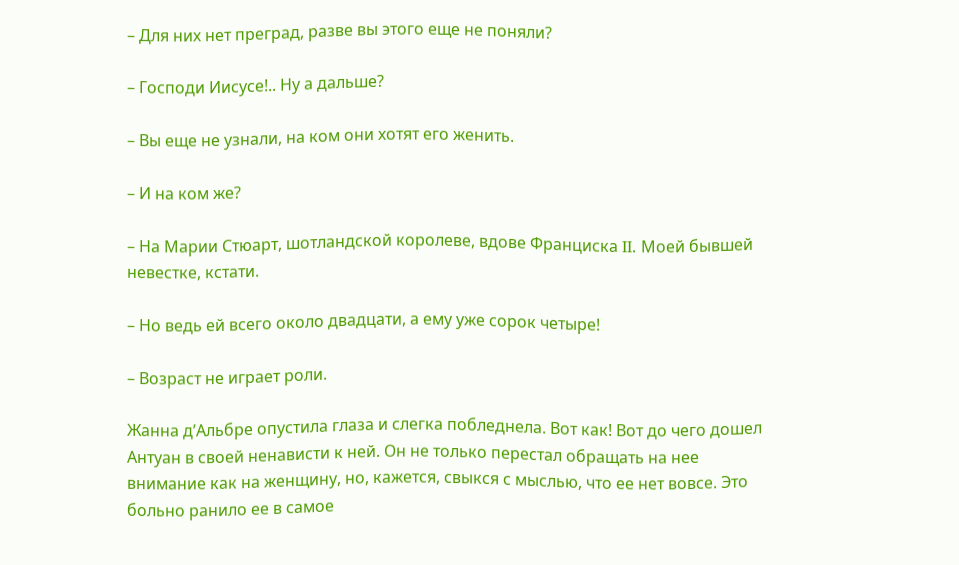– Для них нет преград, разве вы этого еще не поняли?

– Господи Иисусе!.. Ну а дальше?

– Вы еще не узнали, на ком они хотят его женить.

– И на ком же?

– На Марии Стюарт, шотландской королеве, вдове Франциска II. Моей бывшей невестке, кстати.

– Но ведь ей всего около двадцати, а ему уже сорок четыре!

– Возраст не играет роли.

Жанна д’Альбре опустила глаза и слегка побледнела. Вот как! Вот до чего дошел Антуан в своей ненависти к ней. Он не только перестал обращать на нее внимание как на женщину, но, кажется, свыкся с мыслью, что ее нет вовсе. Это больно ранило ее в самое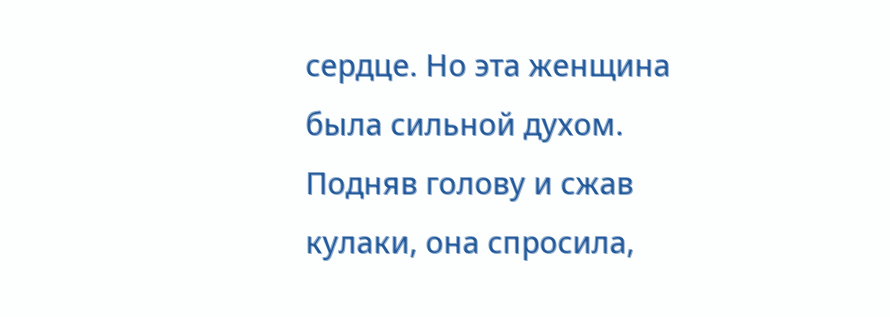сердце. Но эта женщина была сильной духом. Подняв голову и сжав кулаки, она спросила,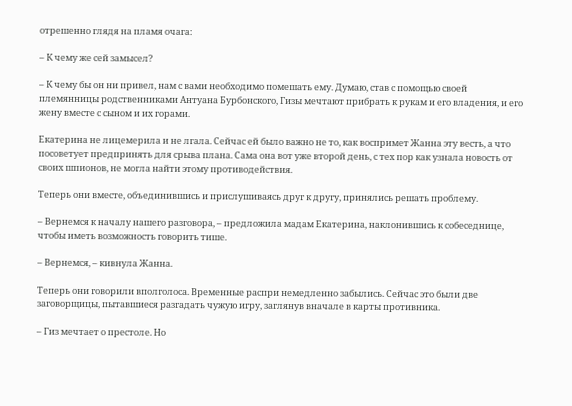отрешенно глядя на пламя очага:

– К чему же сей замысел?

– К чему бы он ни привел, нам с вами необходимо помешать ему. Думаю, став с помощью своей племянницы родственниками Антуана Бурбонского, Гизы мечтают прибрать к рукам и его владения, и его жену вместе с сыном и их горами.

Екатерина не лицемерила и не лгала. Сейчас ей было важно не то, как воспримет Жанна эту весть, а что посоветует предпринять для срыва плана. Сама она вот уже второй день, с тех пор как узнала новость от своих шпионов, не могла найти этому противодействия.

Теперь они вместе, объединившись и прислушиваясь друг к другу, принялись решать проблему.

– Вернемся к началу нашего разговора, – предложила мадам Екатерина, наклонившись к собеседнице, чтобы иметь возможность говорить тише.

– Вернемся, – кивнула Жанна.

Теперь они говорили вполголоса. Временные распри немедленно забылись. Сейчас это были две заговорщицы, пытавшиеся разгадать чужую игру, заглянув вначале в карты противника.

– Гиз мечтает о престоле. Но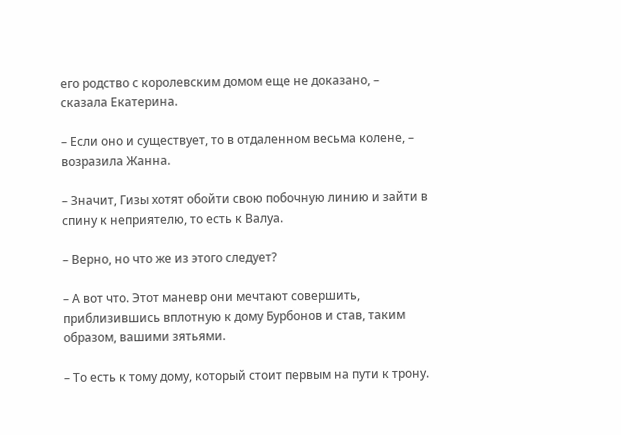его родство с королевским домом еще не доказано, – сказала Екатерина.

– Если оно и существует, то в отдаленном весьма колене, – возразила Жанна.

– Значит, Гизы хотят обойти свою побочную линию и зайти в спину к неприятелю, то есть к Валуа.

– Верно, но что же из этого следует?

– А вот что. Этот маневр они мечтают совершить, приблизившись вплотную к дому Бурбонов и став, таким образом, вашими зятьями.

– То есть к тому дому, который стоит первым на пути к трону.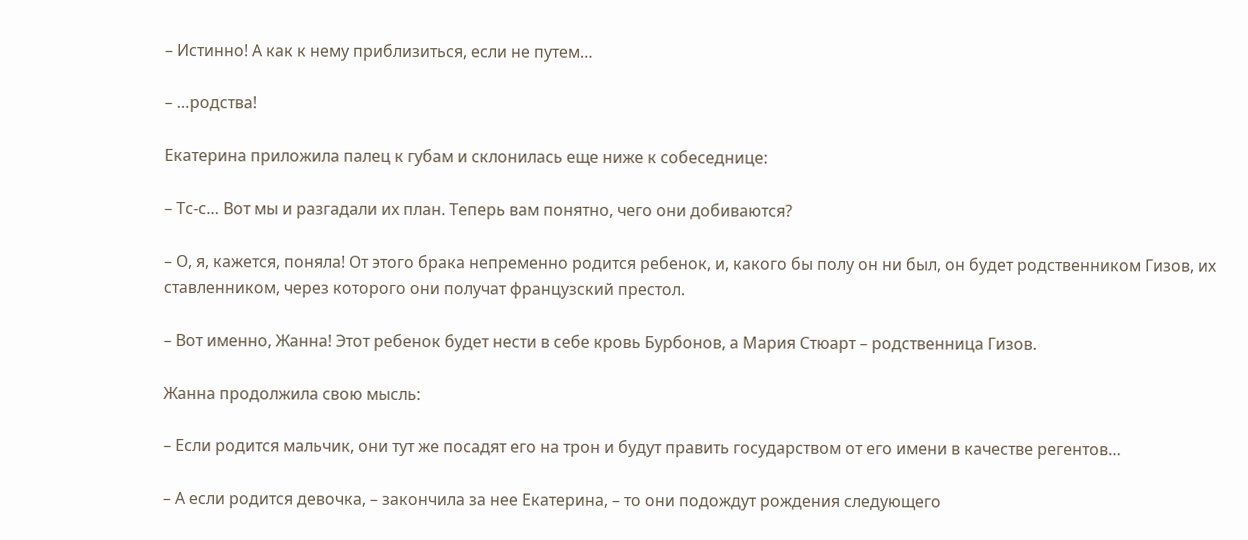– Истинно! А как к нему приблизиться, если не путем…

– …родства!

Екатерина приложила палец к губам и склонилась еще ниже к собеседнице:

– Тс-с… Вот мы и разгадали их план. Теперь вам понятно, чего они добиваются?

– О, я, кажется, поняла! От этого брака непременно родится ребенок, и, какого бы полу он ни был, он будет родственником Гизов, их ставленником, через которого они получат французский престол.

– Вот именно, Жанна! Этот ребенок будет нести в себе кровь Бурбонов, а Мария Стюарт – родственница Гизов.

Жанна продолжила свою мысль:

– Если родится мальчик, они тут же посадят его на трон и будут править государством от его имени в качестве регентов…

– А если родится девочка, – закончила за нее Екатерина, – то они подождут рождения следующего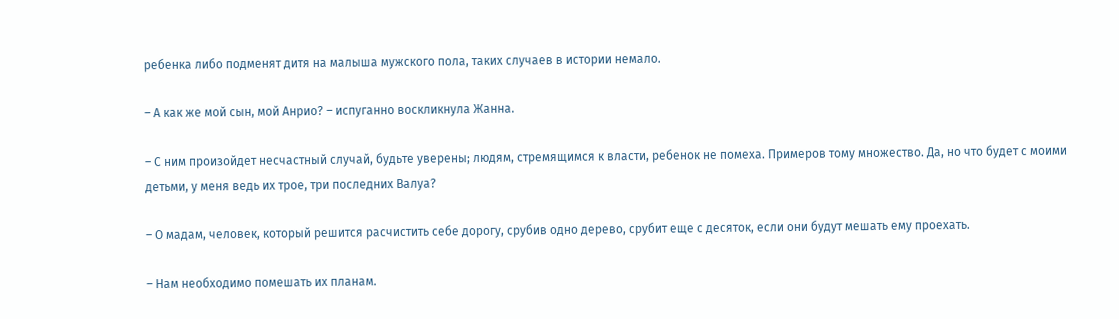ребенка либо подменят дитя на малыша мужского пола, таких случаев в истории немало.

– А как же мой сын, мой Анрио? – испуганно воскликнула Жанна.

– С ним произойдет несчастный случай, будьте уверены; людям, стремящимся к власти, ребенок не помеха. Примеров тому множество. Да, но что будет с моими детьми, у меня ведь их трое, три последних Валуа?

– О мадам, человек, который решится расчистить себе дорогу, срубив одно дерево, срубит еще с десяток, если они будут мешать ему проехать.

– Нам необходимо помешать их планам.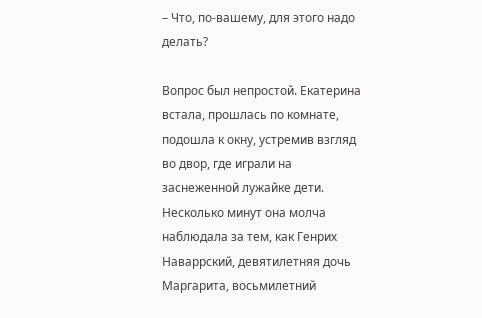– Что, по-вашему, для этого надо делать?

Вопрос был непростой. Екатерина встала, прошлась по комнате, подошла к окну, устремив взгляд во двор, где играли на заснеженной лужайке дети. Несколько минут она молча наблюдала за тем, как Генрих Наваррский, девятилетняя дочь Маргарита, восьмилетний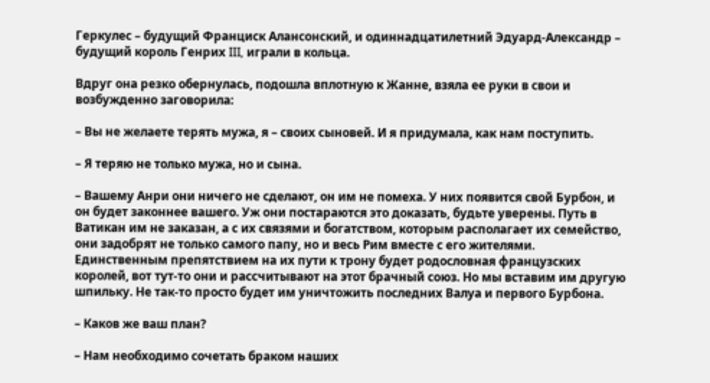Геркулес – будущий Франциск Алансонский, и одиннадцатилетний Эдуард-Александр – будущий король Генрих III, играли в кольца.

Вдруг она резко обернулась, подошла вплотную к Жанне, взяла ее руки в свои и возбужденно заговорила:

– Вы не желаете терять мужа, я – своих сыновей. И я придумала, как нам поступить.

– Я теряю не только мужа, но и сына.

– Вашему Анри они ничего не сделают, он им не помеха. У них появится свой Бурбон, и он будет законнее вашего. Уж они постараются это доказать, будьте уверены. Путь в Ватикан им не заказан, а с их связями и богатством, которым располагает их семейство, они задобрят не только самого папу, но и весь Рим вместе с его жителями. Единственным препятствием на их пути к трону будет родословная французских королей, вот тут-то они и рассчитывают на этот брачный союз. Но мы вставим им другую шпильку. Не так-то просто будет им уничтожить последних Валуа и первого Бурбона.

– Каков же ваш план?

– Нам необходимо сочетать браком наших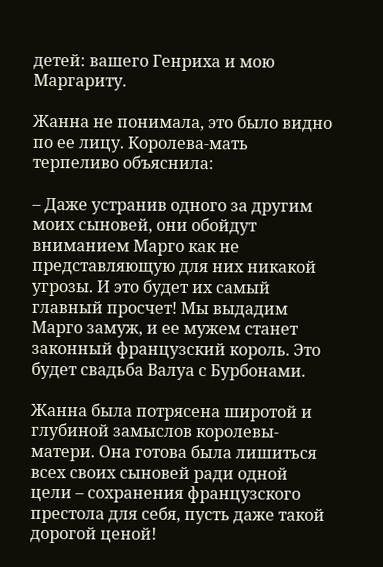детей: вашего Генриха и мою Маргариту.

Жанна не понимала, это было видно по ее лицу. Королева-мать терпеливо объяснила:

– Даже устранив одного за другим моих сыновей, они обойдут вниманием Марго как не представляющую для них никакой угрозы. И это будет их самый главный просчет! Мы выдадим Марго замуж, и ее мужем станет законный французский король. Это будет свадьба Валуа с Бурбонами.

Жанна была потрясена широтой и глубиной замыслов королевы-матери. Она готова была лишиться всех своих сыновей ради одной цели – сохранения французского престола для себя, пусть даже такой дорогой ценой!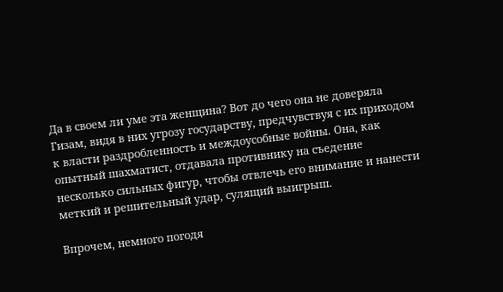Да в своем ли уме эта женщина? Вот до чего она не доверяла Гизам, видя в них угрозу государству, предчувствуя с их приходом к власти раздробленность и междоусобные войны. Она, как опытный шахматист, отдавала противнику на съедение несколько сильных фигур, чтобы отвлечь его внимание и нанести меткий и решительный удар, сулящий выигрыш.

Впрочем, немного погодя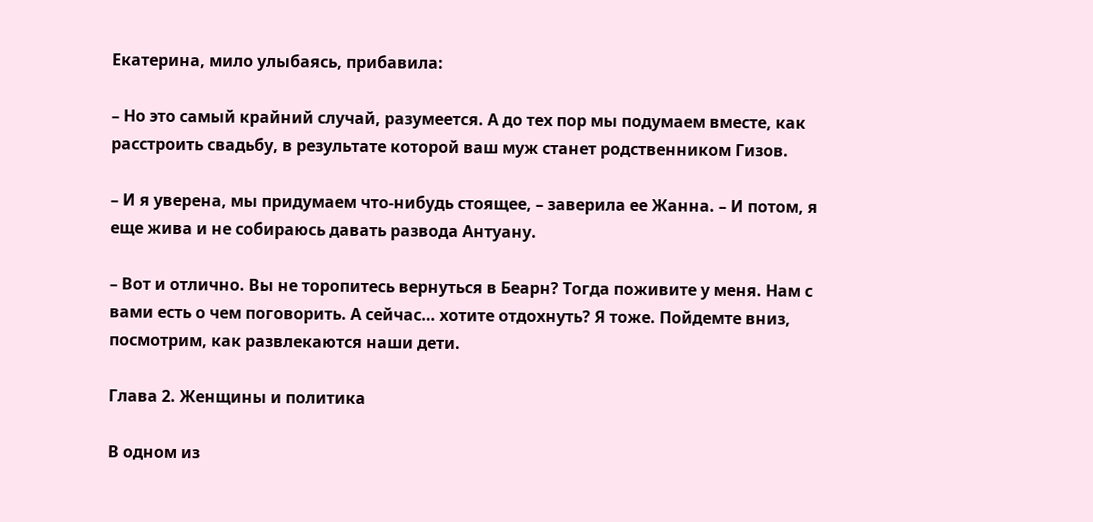Екатерина, мило улыбаясь, прибавила:

– Но это самый крайний случай, разумеется. А до тех пор мы подумаем вместе, как расстроить свадьбу, в результате которой ваш муж станет родственником Гизов.

– И я уверена, мы придумаем что-нибудь стоящее, – заверила ее Жанна. – И потом, я еще жива и не собираюсь давать развода Антуану.

– Вот и отлично. Вы не торопитесь вернуться в Беарн? Тогда поживите у меня. Нам с вами есть о чем поговорить. А сейчас… хотите отдохнуть? Я тоже. Пойдемте вниз, посмотрим, как развлекаются наши дети.

Глава 2. Женщины и политика

В одном из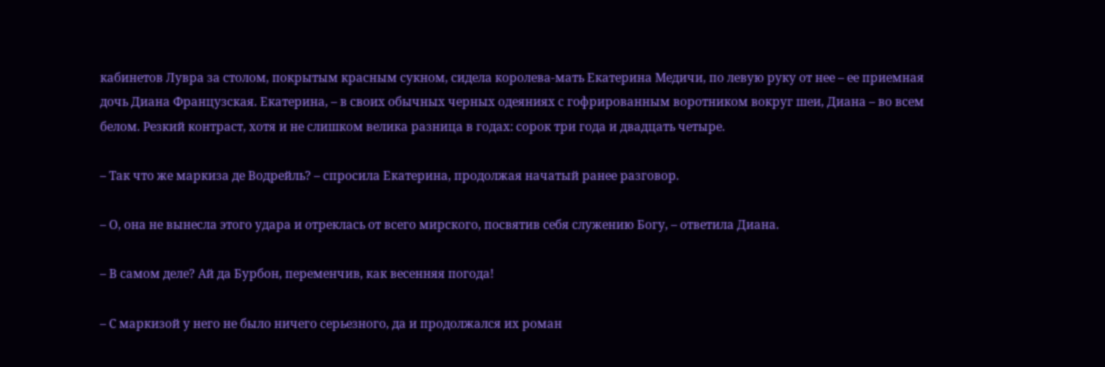кабинетов Лувра за столом, покрытым красным сукном, сидела королева-мать Екатерина Медичи, по левую руку от нее – ее приемная дочь Диана Французская. Екатерина, – в своих обычных черных одеяниях с гофрированным воротником вокруг шеи, Диана – во всем белом. Резкий контраст, хотя и не слишком велика разница в годах: сорок три года и двадцать четыре.

– Так что же маркиза де Водрейль? – спросила Екатерина, продолжая начатый ранее разговор.

– О, она не вынесла этого удара и отреклась от всего мирского, посвятив себя служению Богу, – ответила Диана.

– В самом деле? Ай да Бурбон, переменчив, как весенняя погода!

– С маркизой у него не было ничего серьезного, да и продолжался их роман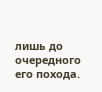лишь до очередного его похода.